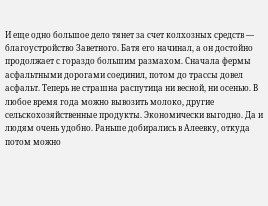И еще одно большое дело тянет за счет колхозных средств — благоустройство Заветного. Батя его начинал, а он достойно продолжает с гораздо большим размахом. Сначала фермы асфальтными дорогами соединил, потом до трассы довел асфальт. Теперь не страшна распутица ни весной, ни осенью. В любое время года можно вывозить молоко, другие сельскохозяйственные продукты. Экономически выгодно. Да и людям очень удобно. Раньше добирались в Алеевку, откуда потом можно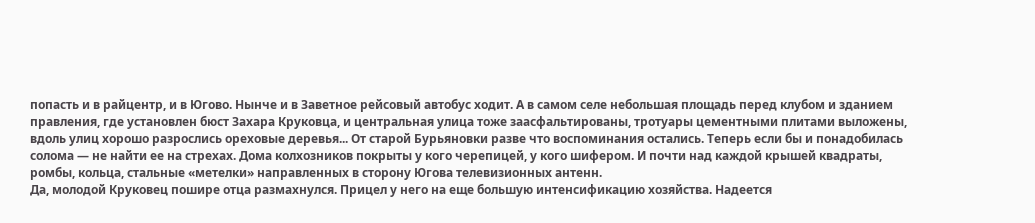попасть и в райцентр, и в Югово. Нынче и в Заветное рейсовый автобус ходит. А в самом селе небольшая площадь перед клубом и зданием правления, где установлен бюст Захара Круковца, и центральная улица тоже заасфальтированы, тротуары цементными плитами выложены, вдоль улиц хорошо разрослись ореховые деревья... От старой Бурьяновки разве что воспоминания остались. Теперь если бы и понадобилась солома — не найти ее на стрехах. Дома колхозников покрыты у кого черепицей, у кого шифером. И почти над каждой крышей квадраты, ромбы, кольца, стальные «метелки» направленных в сторону Югова телевизионных антенн.
Да, молодой Круковец пошире отца размахнулся. Прицел у него на еще большую интенсификацию хозяйства. Надеется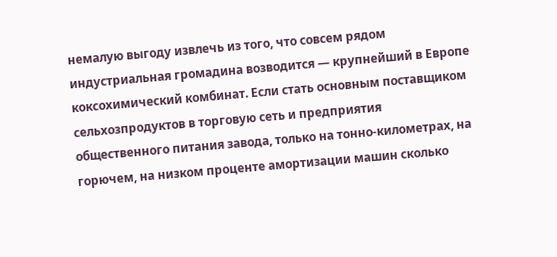немалую выгоду извлечь из того, что совсем рядом индустриальная громадина возводится — крупнейший в Европе коксохимический комбинат. Если стать основным поставщиком сельхозпродуктов в торговую сеть и предприятия общественного питания завода, только на тонно-километрах, на горючем, на низком проценте амортизации машин сколько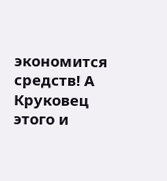экономится средств! А Круковец этого и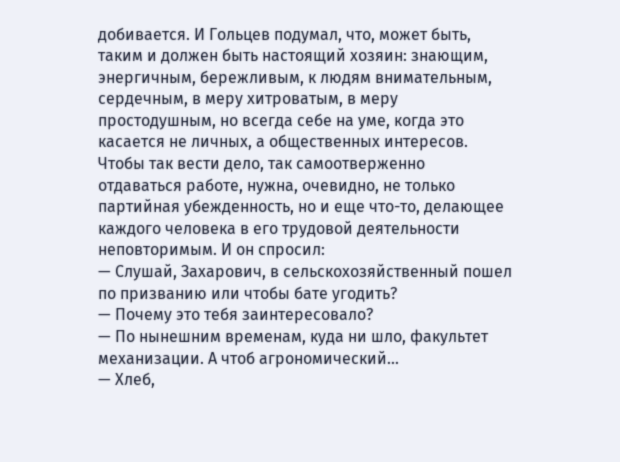добивается. И Гольцев подумал, что, может быть, таким и должен быть настоящий хозяин: знающим, энергичным, бережливым, к людям внимательным, сердечным, в меру хитроватым, в меру простодушным, но всегда себе на уме, когда это касается не личных, а общественных интересов. Чтобы так вести дело, так самоотверженно отдаваться работе, нужна, очевидно, не только партийная убежденность, но и еще что-то, делающее каждого человека в его трудовой деятельности неповторимым. И он спросил:
— Слушай, Захарович, в сельскохозяйственный пошел по призванию или чтобы бате угодить?
— Почему это тебя заинтересовало?
— По нынешним временам, куда ни шло, факультет механизации. А чтоб агрономический...
— Хлеб,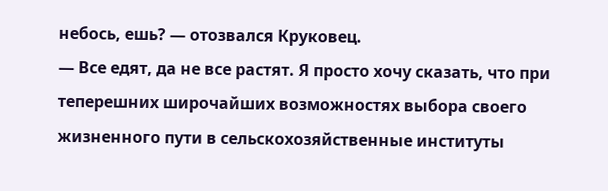небось, ешь? — отозвался Круковец.
— Все едят, да не все растят. Я просто хочу сказать, что при теперешних широчайших возможностях выбора своего жизненного пути в сельскохозяйственные институты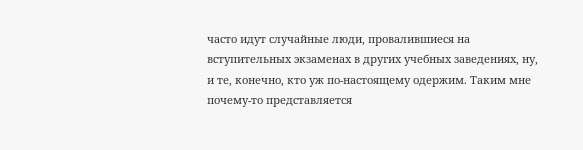часто идут случайные люди, провалившиеся на вступительных экзаменах в других учебных заведениях, ну, и те, конечно, кто уж по-настоящему одержим. Таким мне почему-то представляется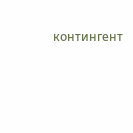контингент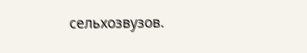сельхозвузов.